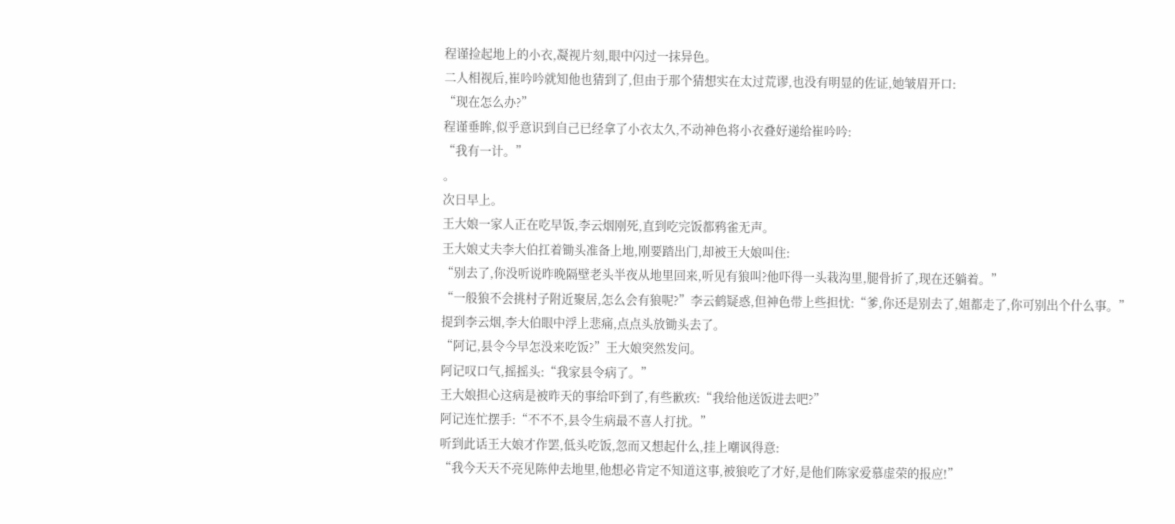程谨捡起地上的小衣,凝视片刻,眼中闪过一抹异色。
二人相视后,崔吟吟就知他也猜到了,但由于那个猜想实在太过荒谬,也没有明显的佐证,她皱眉开口:
“现在怎么办?”
程谨垂眸,似乎意识到自己已经拿了小衣太久,不动神色将小衣叠好递给崔吟吟:
“我有一计。”
。
次日早上。
王大娘一家人正在吃早饭,李云烟刚死,直到吃完饭都鸦雀无声。
王大娘丈夫李大伯扛着锄头准备上地,刚要踏出门,却被王大娘叫住:
“别去了,你没听说昨晚隔壁老头半夜从地里回来,听见有狼叫?他吓得一头栽沟里,腿骨折了,现在还躺着。”
“一般狼不会挑村子附近聚居,怎么会有狼呢?”李云鹤疑惑,但神色带上些担忧:“爹,你还是别去了,姐都走了,你可别出个什么事。”
提到李云烟,李大伯眼中浮上悲痛,点点头放锄头去了。
“阿记,县令今早怎没来吃饭?”王大娘突然发问。
阿记叹口气,摇摇头:“我家县令病了。”
王大娘担心这病是被昨天的事给吓到了,有些歉疚:“我给他送饭进去吧?”
阿记连忙摆手:“不不不,县令生病最不喜人打扰。”
听到此话王大娘才作罢,低头吃饭,忽而又想起什么,挂上嘲讽得意:
“我今天天不亮见陈仲去地里,他想必肯定不知道这事,被狼吃了才好,是他们陈家爱慕虚荣的报应!”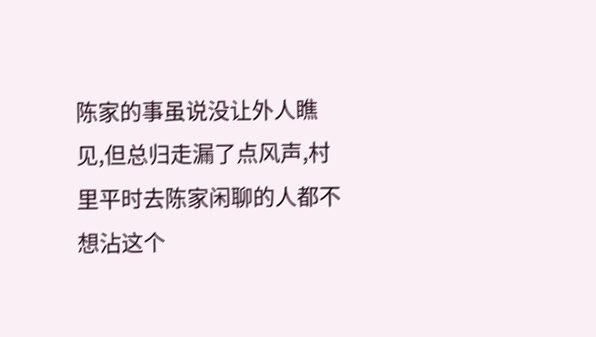陈家的事虽说没让外人瞧见,但总归走漏了点风声,村里平时去陈家闲聊的人都不想沾这个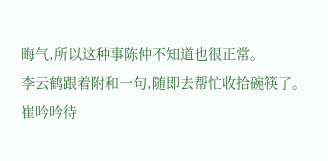晦气,所以这种事陈仲不知道也很正常。
李云鹤跟着附和一句,随即去帮忙收拾碗筷了。
崔吟吟待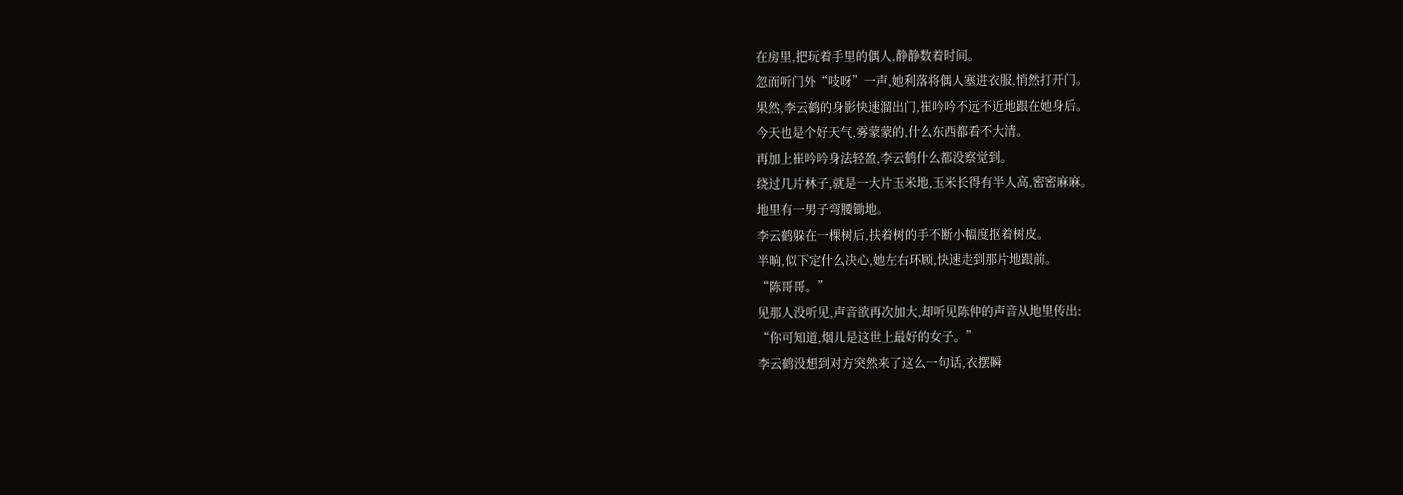在房里,把玩着手里的偶人,静静数着时间。
忽而听门外“吱呀”一声,她利落将偶人塞进衣服,悄然打开门。
果然,李云鹤的身影快速溜出门,崔吟吟不远不近地跟在她身后。
今天也是个好天气,雾蒙蒙的,什么东西都看不大清。
再加上崔吟吟身法轻盈,李云鹤什么都没察觉到。
绕过几片林子,就是一大片玉米地,玉米长得有半人高,密密麻麻。
地里有一男子弯腰锄地。
李云鹤躲在一棵树后,扶着树的手不断小幅度抠着树皮。
半晌,似下定什么决心,她左右环顾,快速走到那片地跟前。
“陈哥哥。”
见那人没听见,声音欲再次加大,却听见陈仲的声音从地里传出:
“你可知道,烟儿是这世上最好的女子。”
李云鹤没想到对方突然来了这么一句话,衣摆瞬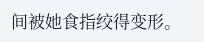间被她食指绞得变形。